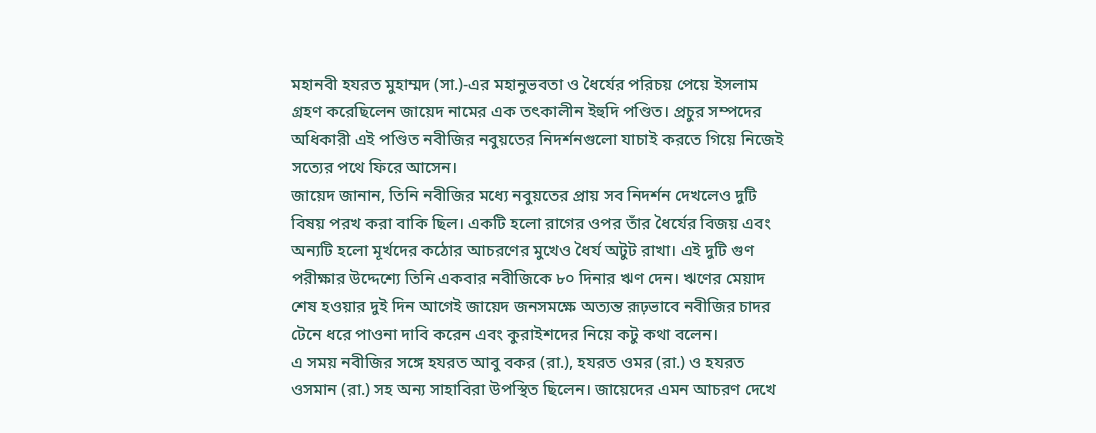মহানবী হযরত মুহাম্মদ (সা.)-এর মহানুভবতা ও ধৈর্যের পরিচয় পেয়ে ইসলাম গ্রহণ করেছিলেন জায়েদ নামের এক তৎকালীন ইহুদি পণ্ডিত। প্রচুর সম্পদের অধিকারী এই পণ্ডিত নবীজির নবুয়তের নিদর্শনগুলো যাচাই করতে গিয়ে নিজেই সত্যের পথে ফিরে আসেন।
জায়েদ জানান, তিনি নবীজির মধ্যে নবুয়তের প্রায় সব নিদর্শন দেখলেও দুটি বিষয় পরখ করা বাকি ছিল। একটি হলো রাগের ওপর তাঁর ধৈর্যের বিজয় এবং অন্যটি হলো মূর্খদের কঠোর আচরণের মুখেও ধৈর্য অটুট রাখা। এই দুটি গুণ পরীক্ষার উদ্দেশ্যে তিনি একবার নবীজিকে ৮০ দিনার ঋণ দেন। ঋণের মেয়াদ শেষ হওয়ার দুই দিন আগেই জায়েদ জনসমক্ষে অত্যন্ত রূঢ়ভাবে নবীজির চাদর টেনে ধরে পাওনা দাবি করেন এবং কুরাইশদের নিয়ে কটু কথা বলেন।
এ সময় নবীজির সঙ্গে হযরত আবু বকর (রা.), হযরত ওমর (রা.) ও হযরত ওসমান (রা.) সহ অন্য সাহাবিরা উপস্থিত ছিলেন। জায়েদের এমন আচরণ দেখে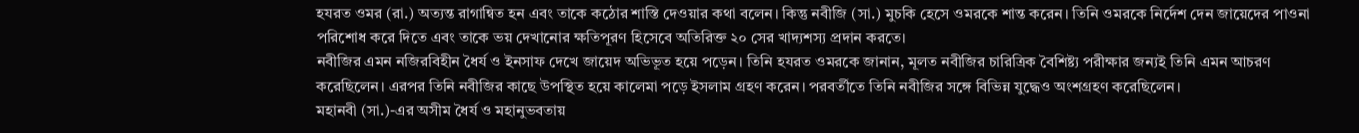হযরত ওমর (রা.) অত্যন্ত রাগান্বিত হন এবং তাকে কঠোর শাস্তি দেওয়ার কথা বলেন। কিন্তু নবীজি (সা.) মুচকি হেসে ওমরকে শান্ত করেন। তিনি ওমরকে নির্দেশ দেন জায়েদের পাওনা পরিশোধ করে দিতে এবং তাকে ভয় দেখানোর ক্ষতিপূরণ হিসেবে অতিরিক্ত ২০ সের খাদ্যশস্য প্রদান করতে।
নবীজির এমন নজিরবিহীন ধৈর্য ও ইনসাফ দেখে জায়েদ অভিভূত হয়ে পড়েন। তিনি হযরত ওমরকে জানান, মূলত নবীজির চারিত্রিক বৈশিষ্ট্য পরীক্ষার জন্যই তিনি এমন আচরণ করেছিলেন। এরপর তিনি নবীজির কাছে উপস্থিত হয়ে কালেমা পড়ে ইসলাম গ্রহণ করেন। পরবর্তীতে তিনি নবীজির সঙ্গে বিভিন্ন যুদ্ধেও অংশগ্রহণ করেছিলেন।
মহানবী (সা.)-এর অসীম ধৈর্য ও মহানুভবতায়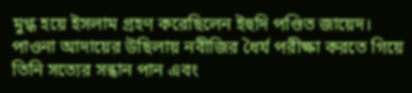মুগ্ধ হয়ে ইসলাম গ্রহণ করেছিলেন ইহুদি পণ্ডিত জায়েদ। পাওনা আদায়ের উছিলায় নবীজির ধৈর্য পরীক্ষা করতে গিয়ে তিনি সত্যের সন্ধান পান এবং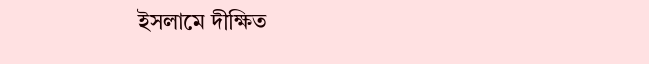ইসলামে দীক্ষিত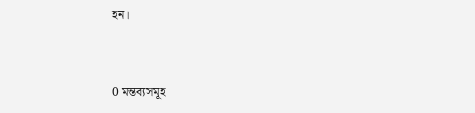হন।


0 মন্তব্যসমূহ